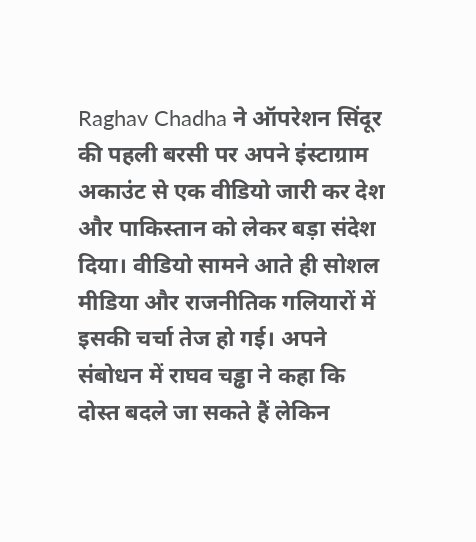Raghav Chadha ने ऑपरेशन सिंदूर की पहली बरसी पर अपने इंस्टाग्राम अकाउंट से एक वीडियो जारी कर देश और पाकिस्तान को लेकर बड़ा संदेश दिया। वीडियो सामने आते ही सोशल मीडिया और राजनीतिक गलियारों में इसकी चर्चा तेज हो गई। अपने संबोधन में राघव चड्ढा ने कहा कि दोस्त बदले जा सकते हैं लेकिन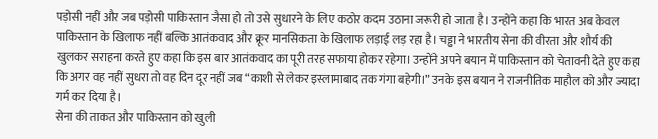पड़ोसी नहीं और जब पड़ोसी पाकिस्तान जैसा हो तो उसे सुधारने के लिए कठोर कदम उठाना जरूरी हो जाता है। उन्होंने कहा कि भारत अब केवल पाकिस्तान के खिलाफ नहीं बल्कि आतंकवाद और क्रूर मानसिकता के खिलाफ लड़ाई लड़ रहा है। चड्ढा ने भारतीय सेना की वीरता और शौर्य की खुलकर सराहना करते हुए कहा कि इस बार आतंकवाद का पूरी तरह सफाया होकर रहेगा। उन्होंने अपने बयान में पाकिस्तान को चेतावनी देते हुए कहा कि अगर वह नहीं सुधरा तो वह दिन दूर नहीं जब “काशी से लेकर इस्लामाबाद तक गंगा बहेगी।” उनके इस बयान ने राजनीतिक माहौल को और ज्यादा गर्म कर दिया है।
सेना की ताकत और पाकिस्तान को खुली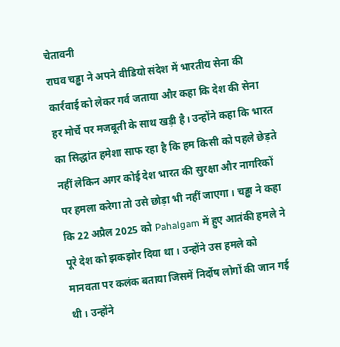चेतावनी
राघव चड्ढा ने अपने वीडियो संदेश में भारतीय सेना की कार्रवाई को लेकर गर्व जताया और कहा कि देश की सेना हर मोर्चे पर मजबूती के साथ खड़ी है। उन्होंने कहा कि भारत का सिद्धांत हमेशा साफ रहा है कि हम किसी को पहले छेड़ते नहीं लेकिन अगर कोई देश भारत की सुरक्षा और नागरिकों पर हमला करेगा तो उसे छोड़ा भी नहीं जाएगा। चड्ढा ने कहा कि 22 अप्रैल 2025 को Pahalgam में हुए आतंकी हमले ने पूरे देश को झकझोर दिया था। उन्होंने उस हमले को मानवता पर कलंक बताया जिसमें निर्दोष लोगों की जान गई थी। उन्होंने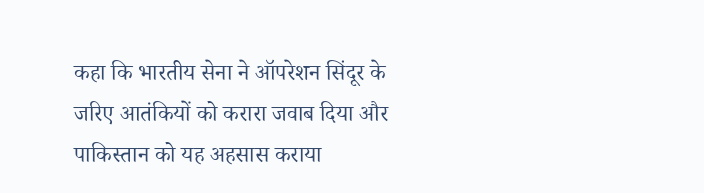कहा कि भारतीय सेना ने ऑपरेशन सिंदूर के जरिए आतंकियों को करारा जवाब दिया और पाकिस्तान को यह अहसास कराया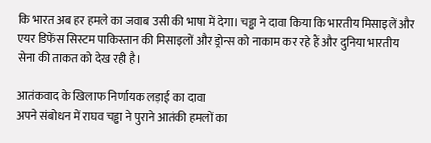कि भारत अब हर हमले का जवाब उसी की भाषा में देगा। चड्ढा ने दावा किया कि भारतीय मिसाइलें और एयर डिफेंस सिस्टम पाकिस्तान की मिसाइलों और ड्रोन्स को नाकाम कर रहे हैं और दुनिया भारतीय सेना की ताकत को देख रही है।

आतंकवाद के खिलाफ निर्णायक लड़ाई का दावा
अपने संबोधन में राघव चड्ढा ने पुराने आतंकी हमलों का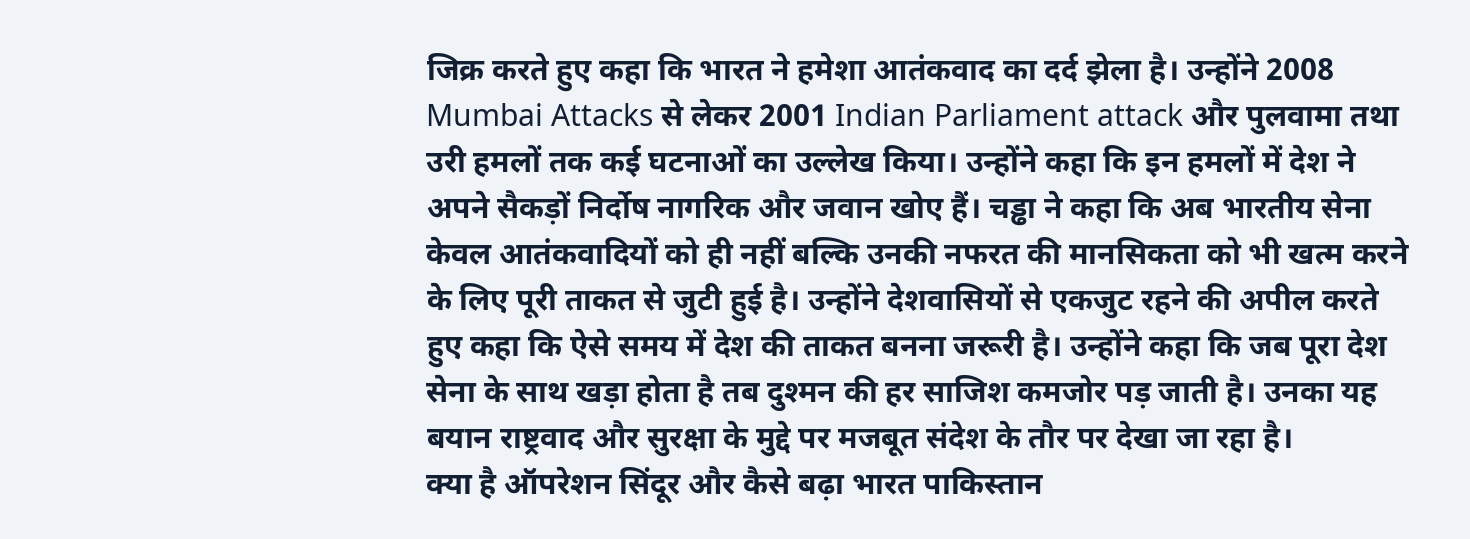जिक्र करते हुए कहा कि भारत ने हमेशा आतंकवाद का दर्द झेला है। उन्होंने 2008 Mumbai Attacks से लेकर 2001 Indian Parliament attack और पुलवामा तथा उरी हमलों तक कई घटनाओं का उल्लेख किया। उन्होंने कहा कि इन हमलों में देश ने अपने सैकड़ों निर्दोष नागरिक और जवान खोए हैं। चड्ढा ने कहा कि अब भारतीय सेना केवल आतंकवादियों को ही नहीं बल्कि उनकी नफरत की मानसिकता को भी खत्म करने के लिए पूरी ताकत से जुटी हुई है। उन्होंने देशवासियों से एकजुट रहने की अपील करते हुए कहा कि ऐसे समय में देश की ताकत बनना जरूरी है। उन्होंने कहा कि जब पूरा देश सेना के साथ खड़ा होता है तब दुश्मन की हर साजिश कमजोर पड़ जाती है। उनका यह बयान राष्ट्रवाद और सुरक्षा के मुद्दे पर मजबूत संदेश के तौर पर देखा जा रहा है।
क्या है ऑपरेशन सिंदूर और कैसे बढ़ा भारत पाकिस्तान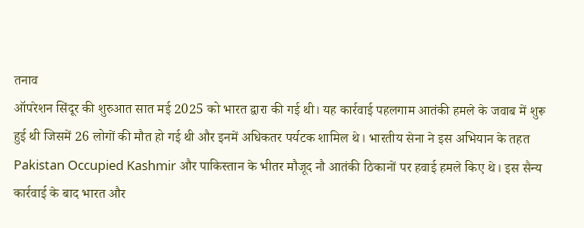तनाव
ऑपरेशन सिंदूर की शुरुआत सात मई 2025 को भारत द्वारा की गई थी। यह कार्रवाई पहलगाम आतंकी हमले के जवाब में शुरू हुई थी जिसमें 26 लोगों की मौत हो गई थी और इनमें अधिकतर पर्यटक शामिल थे। भारतीय सेना ने इस अभियान के तहत Pakistan Occupied Kashmir और पाकिस्तान के भीतर मौजूद नौ आतंकी ठिकानों पर हवाई हमले किए थे। इस सैन्य कार्रवाई के बाद भारत और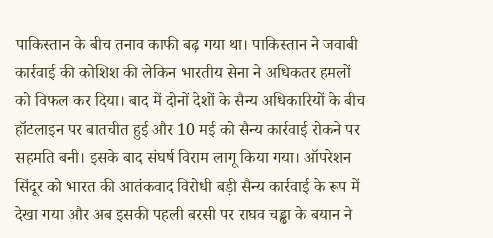पाकिस्तान के बीच तनाव काफी बढ़ गया था। पाकिस्तान ने जवाबी कार्रवाई की कोशिश की लेकिन भारतीय सेना ने अधिकतर हमलों को विफल कर दिया। बाद में दोनों देशों के सैन्य अधिकारियों के बीच हॉटलाइन पर बातचीत हुई और 10 मई को सैन्य कार्रवाई रोकने पर सहमति बनी। इसके बाद संघर्ष विराम लागू किया गया। ऑपरेशन सिंदूर को भारत की आतंकवाद विरोधी बड़ी सैन्य कार्रवाई के रूप में देखा गया और अब इसकी पहली बरसी पर राघव चड्ढा के बयान ने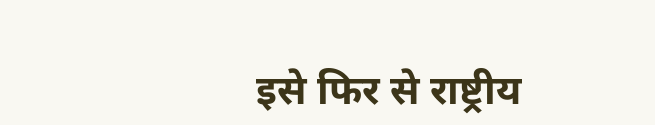इसे फिर से राष्ट्रीय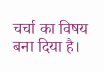चर्चा का विषय बना दिया है।